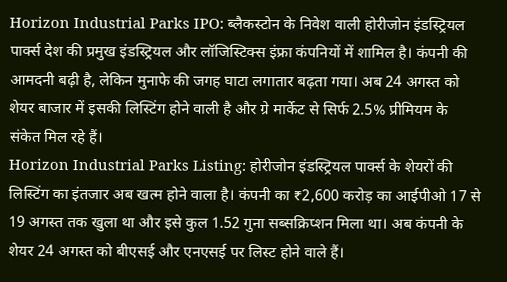Horizon Industrial Parks IPO: ब्लैकस्टोन के निवेश वाली होरीजोन इंडस्ट्रियल पार्क्स देश की प्रमुख इंडस्ट्रियल और लॉजिस्टिक्स इंफ्रा कंपनियों में शामिल है। कंपनी की आमदनी बढ़ी है, लेकिन मुनाफे की जगह घाटा लगातार बढ़ता गया। अब 24 अगस्त को शेयर बाजार में इसकी लिस्टिंग होने वाली है और ग्रे मार्केट से सिर्फ 2.5% प्रीमियम के संकेत मिल रहे हैं।
Horizon Industrial Parks Listing: होरीजोन इंडस्ट्रियल पार्क्स के शेयरों की लिस्टिंग का इंतजार अब खत्म होने वाला है। कंपनी का ₹2,600 करोड़ का आईपीओ 17 से 19 अगस्त तक खुला था और इसे कुल 1.52 गुना सब्सक्रिप्शन मिला था। अब कंपनी के शेयर 24 अगस्त को बीएसई और एनएसई पर लिस्ट होने वाले हैं।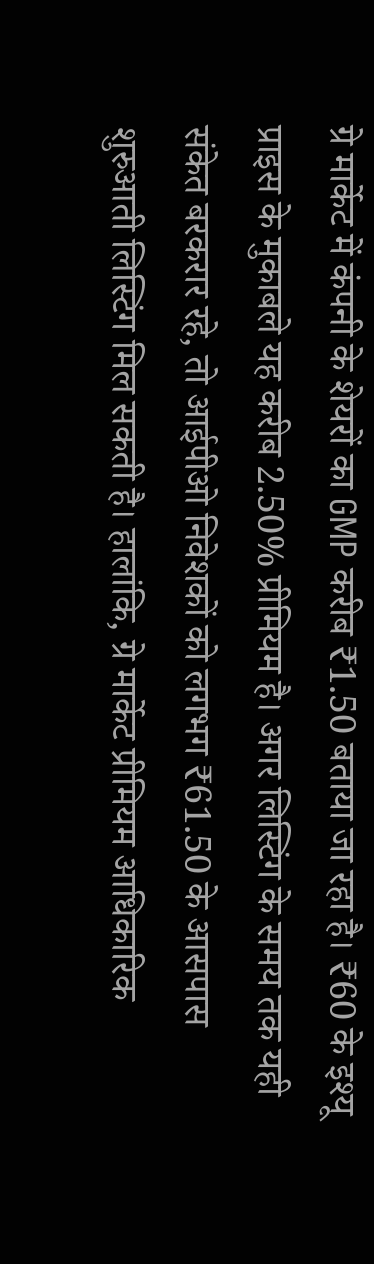ग्रे मार्केट में कंपनी के शेयरों का GMP करीब ₹1.50 बताया जा रहा है। ₹60 के इश्यू प्राइस के मुकाबले यह करीब 2.50% प्रीमियम है। अगर लिस्टिंग के समय तक यही संकेत बरकरार रहे, तो आईपीओ निवेशकों को लगभग ₹61.50 के आसपास शुरुआती लिस्टिंग मिल सकती है। हालांकि, ग्रे मार्केट प्रीमियम आधिकारिक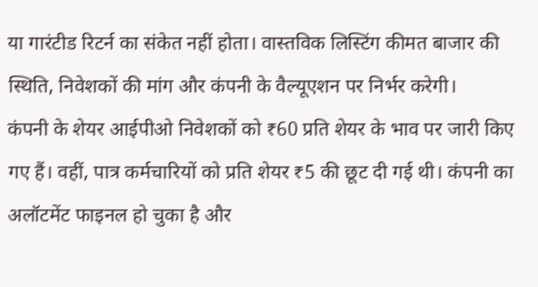या गारंटीड रिटर्न का संकेत नहीं होता। वास्तविक लिस्टिंग कीमत बाजार की स्थिति, निवेशकों की मांग और कंपनी के वैल्यूएशन पर निर्भर करेगी।
कंपनी के शेयर आईपीओ निवेशकों को ₹60 प्रति शेयर के भाव पर जारी किए गए हैं। वहीं, पात्र कर्मचारियों को प्रति शेयर ₹5 की छूट दी गई थी। कंपनी का अलॉटमेंट फाइनल हो चुका है और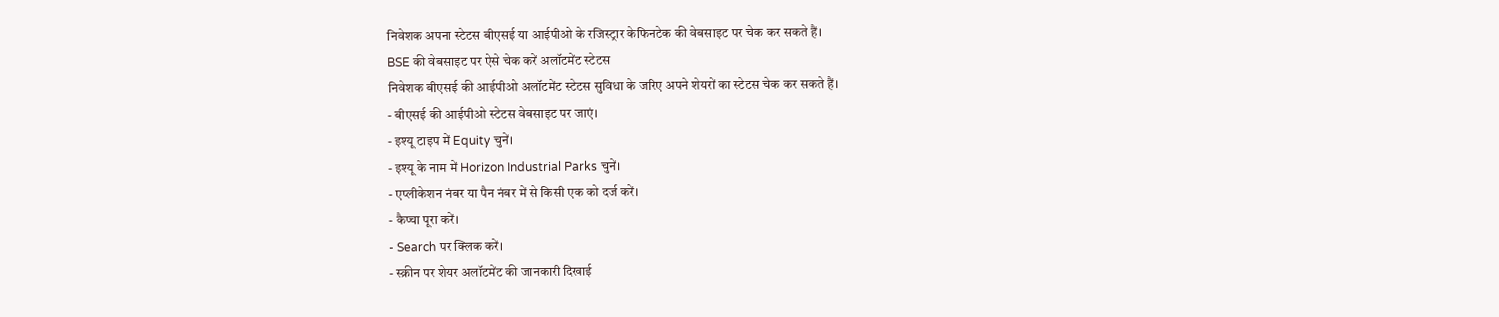निवेशक अपना स्टेटस बीएसई या आईपीओ के रजिस्ट्रार केफिनटेक की वेबसाइट पर चेक कर सकते हैं।
BSE की वेबसाइट पर ऐसे चेक करें अलॉटमेंट स्टेटस
निवेशक बीएसई की आईपीओ अलॉटमेंट स्टेटस सुविधा के जरिए अपने शेयरों का स्टेटस चेक कर सकते हैं।
- बीएसई की आईपीओ स्टेटस वेबसाइट पर जाएं।
- इश्यू टाइप में Equity चुनें।
- इश्यू के नाम में Horizon Industrial Parks चुनें।
- एप्लीकेशन नंबर या पैन नंबर में से किसी एक को दर्ज करें।
- कैप्चा पूरा करें।
- Search पर क्लिक करें।
- स्क्रीन पर शेयर अलॉटमेंट की जानकारी दिखाई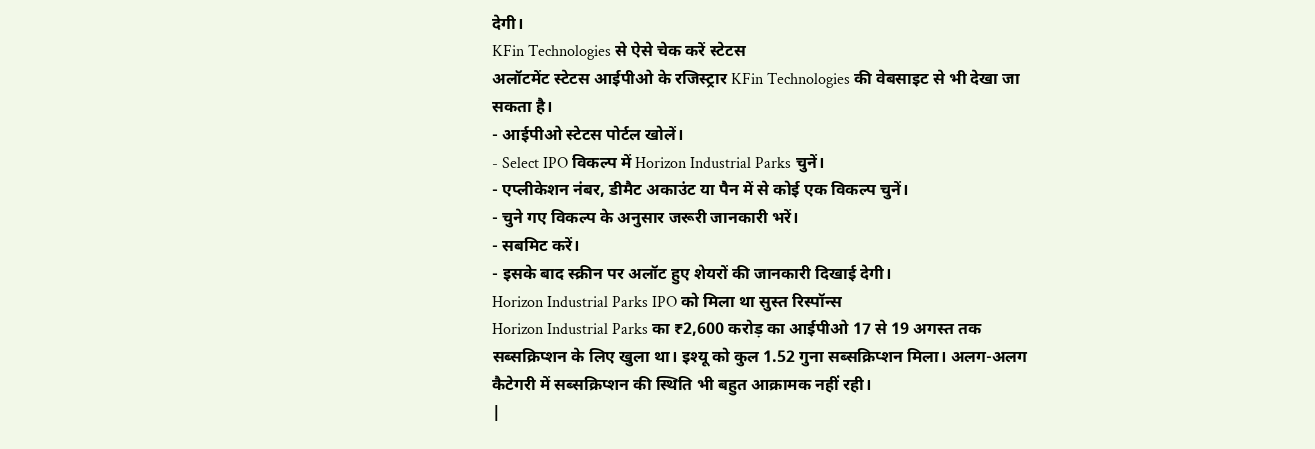देगी।
KFin Technologies से ऐसे चेक करें स्टेटस
अलॉटमेंट स्टेटस आईपीओ के रजिस्ट्रार KFin Technologies की वेबसाइट से भी देखा जा सकता है।
- आईपीओ स्टेटस पोर्टल खोलें।
- Select IPO विकल्प में Horizon Industrial Parks चुनें।
- एप्लीकेशन नंबर, डीमैट अकाउंट या पैन में से कोई एक विकल्प चुनें।
- चुने गए विकल्प के अनुसार जरूरी जानकारी भरें।
- सबमिट करें।
- इसके बाद स्क्रीन पर अलॉट हुए शेयरों की जानकारी दिखाई देगी।
Horizon Industrial Parks IPO को मिला था सुस्त रिस्पॉन्स
Horizon Industrial Parks का ₹2,600 करोड़ का आईपीओ 17 से 19 अगस्त तक सब्सक्रिप्शन के लिए खुला था। इश्यू को कुल 1.52 गुना सब्सक्रिप्शन मिला। अलग-अलग कैटेगरी में सब्सक्रिप्शन की स्थिति भी बहुत आक्रामक नहीं रही।
|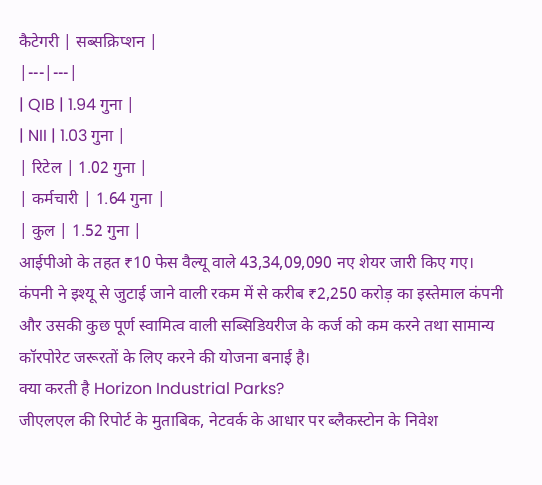कैटेगरी | सब्सक्रिप्शन |
|---|---|
| QIB | 1.94 गुना |
| NII | 1.03 गुना |
| रिटेल | 1.02 गुना |
| कर्मचारी | 1.64 गुना |
| कुल | 1.52 गुना |
आईपीओ के तहत ₹10 फेस वैल्यू वाले 43,34,09,090 नए शेयर जारी किए गए। कंपनी ने इश्यू से जुटाई जाने वाली रकम में से करीब ₹2,250 करोड़ का इस्तेमाल कंपनी और उसकी कुछ पूर्ण स्वामित्व वाली सब्सिडियरीज के कर्ज को कम करने तथा सामान्य कॉरपोरेट जरूरतों के लिए करने की योजना बनाई है।
क्या करती है Horizon Industrial Parks?
जीएलएल की रिपोर्ट के मुताबिक, नेटवर्क के आधार पर ब्लैकस्टोन के निवेश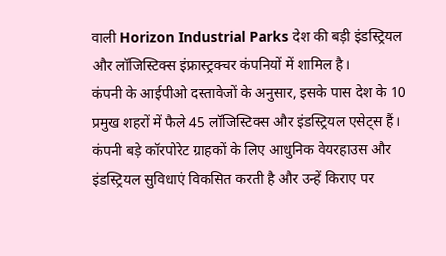वाली Horizon Industrial Parks देश की बड़ी इंडस्ट्रियल और लॉजिस्टिक्स इंफ्रास्ट्रक्चर कंपनियों में शामिल है।
कंपनी के आईपीओ दस्तावेजों के अनुसार, इसके पास देश के 10 प्रमुख शहरों में फैले 45 लॉजिस्टिक्स और इंडस्ट्रियल एसेट्स हैं। कंपनी बड़े कॉरपोरेट ग्राहकों के लिए आधुनिक वेयरहाउस और इंडस्ट्रियल सुविधाएं विकसित करती है और उन्हें किराए पर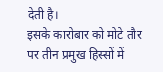देती है।
इसके कारोबार को मोटे तौर पर तीन प्रमुख हिस्सों में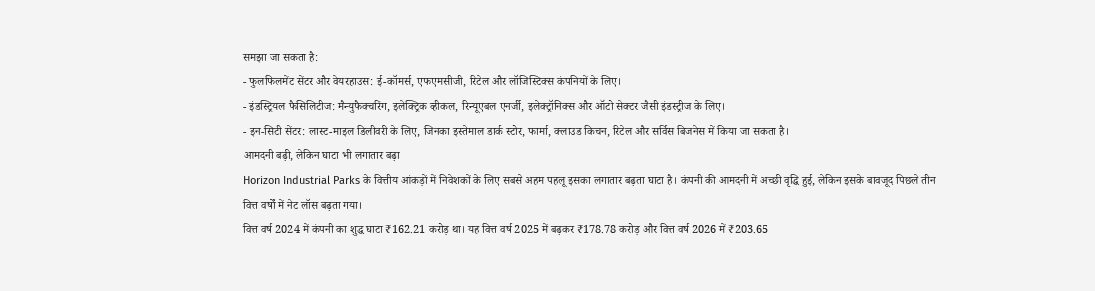समझा जा सकता है:
- फुलफिलमेंट सेंटर और वेयरहाउस: ई-कॉमर्स, एफएमसीजी, रिटेल और लॉजिस्टिक्स कंपनियों के लिए।
- इंडस्ट्रियल फैसिलिटीज: मैन्युफैक्चरिंग, इलेक्ट्रिक व्हीकल, रिन्यूएबल एनर्जी, इलेक्ट्रॉनिक्स और ऑटो सेक्टर जैसी इंडस्ट्रीज के लिए।
- इन-सिटी सेंटर: लास्ट-माइल डिलीवरी के लिए, जिनका इस्तेमाल डार्क स्टोर, फार्मा, क्लाउड किचन, रिटेल और सर्विस बिजनेस में किया जा सकता है।
आमदनी बढ़ी, लेकिन घाटा भी लगातार बढ़ा
Horizon Industrial Parks के वित्तीय आंकड़ों में निवेशकों के लिए सबसे अहम पहलू इसका लगातार बढ़ता घाटा है। कंपनी की आमदनी में अच्छी वृद्धि हुई, लेकिन इसके बावजूद पिछले तीन वित्त वर्षों में नेट लॉस बढ़ता गया।
वित्त वर्ष 2024 में कंपनी का शुद्ध घाटा ₹162.21 करोड़ था। यह वित्त वर्ष 2025 में बढ़कर ₹178.78 करोड़ और वित्त वर्ष 2026 में ₹203.65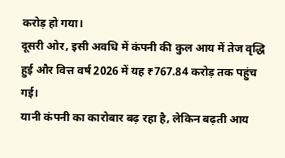करोड़ हो गया।
दूसरी ओर, इसी अवधि में कंपनी की कुल आय में तेज वृद्धि हुई और वित्त वर्ष 2026 में यह ₹767.84 करोड़ तक पहुंच गई।
यानी कंपनी का कारोबार बढ़ रहा है, लेकिन बढ़ती आय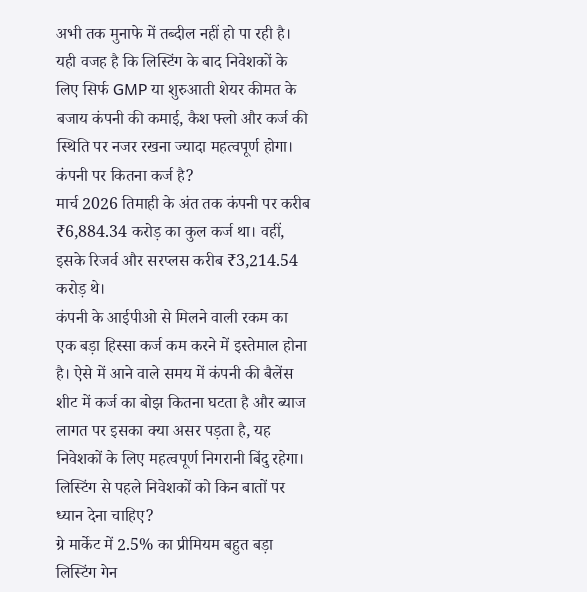अभी तक मुनाफे में तब्दील नहीं हो पा रही है। यही वजह है कि लिस्टिंग के बाद निवेशकों के लिए सिर्फ GMP या शुरुआती शेयर कीमत के बजाय कंपनी की कमाई, कैश फ्लो और कर्ज की स्थिति पर नजर रखना ज्यादा महत्वपूर्ण होगा।
कंपनी पर कितना कर्ज है?
मार्च 2026 तिमाही के अंत तक कंपनी पर करीब ₹6,884.34 करोड़ का कुल कर्ज था। वहीं, इसके रिजर्व और सरप्लस करीब ₹3,214.54 करोड़ थे।
कंपनी के आईपीओ से मिलने वाली रकम का एक बड़ा हिस्सा कर्ज कम करने में इस्तेमाल होना है। ऐसे में आने वाले समय में कंपनी की बैलेंस शीट में कर्ज का बोझ कितना घटता है और ब्याज लागत पर इसका क्या असर पड़ता है, यह निवेशकों के लिए महत्वपूर्ण निगरानी बिंदु रहेगा।
लिस्टिंग से पहले निवेशकों को किन बातों पर ध्यान देना चाहिए?
ग्रे मार्केट में 2.5% का प्रीमियम बहुत बड़ा लिस्टिंग गेन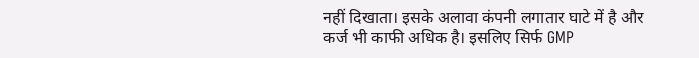नहीं दिखाता। इसके अलावा कंपनी लगातार घाटे में है और कर्ज भी काफी अधिक है। इसलिए सिर्फ GMP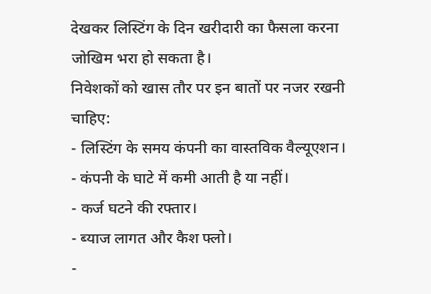देखकर लिस्टिंग के दिन खरीदारी का फैसला करना जोखिम भरा हो सकता है।
निवेशकों को खास तौर पर इन बातों पर नजर रखनी चाहिए:
- लिस्टिंग के समय कंपनी का वास्तविक वैल्यूएशन।
- कंपनी के घाटे में कमी आती है या नहीं।
- कर्ज घटने की रफ्तार।
- ब्याज लागत और कैश फ्लो।
-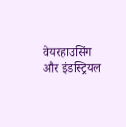वेयरहाउसिंग और इंडस्ट्रियल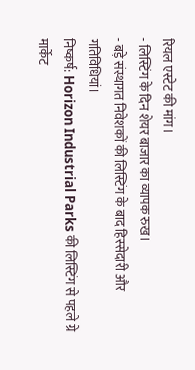रियल एस्टेट की मांग।
- लिस्टिंग के दिन शेयर बाजार का व्यापक रुख।
- बड़े संस्थागत निवेशकों की लिस्टिंग के बाद हिस्सेदारी और गतिविधियां।
निष्कर्ष: Horizon Industrial Parks की लिस्टिंग से पहले ग्रे मार्केट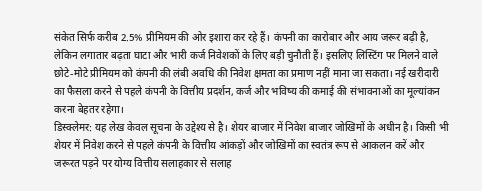संकेत सिर्फ करीब 2.5% प्रीमियम की ओर इशारा कर रहे हैं। कंपनी का कारोबार और आय जरूर बढ़ी है, लेकिन लगातार बढ़ता घाटा और भारी कर्ज निवेशकों के लिए बड़ी चुनौती हैं। इसलिए लिस्टिंग पर मिलने वाले छोटे-मोटे प्रीमियम को कंपनी की लंबी अवधि की निवेश क्षमता का प्रमाण नहीं माना जा सकता। नई खरीदारी का फैसला करने से पहले कंपनी के वित्तीय प्रदर्शन, कर्ज और भविष्य की कमाई की संभावनाओं का मूल्यांकन करना बेहतर रहेगा।
डिस्क्लेमर: यह लेख केवल सूचना के उद्देश्य से है। शेयर बाजार में निवेश बाजार जोखिमों के अधीन है। किसी भी शेयर में निवेश करने से पहले कंपनी के वित्तीय आंकड़ों और जोखिमों का स्वतंत्र रूप से आकलन करें और जरूरत पड़ने पर योग्य वित्तीय सलाहकार से सलाह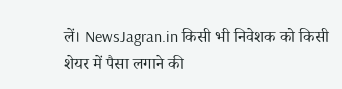लें। NewsJagran.in किसी भी निवेशक को किसी शेयर में पैसा लगाने की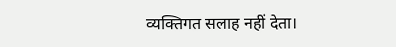व्यक्तिगत सलाह नहीं देता।